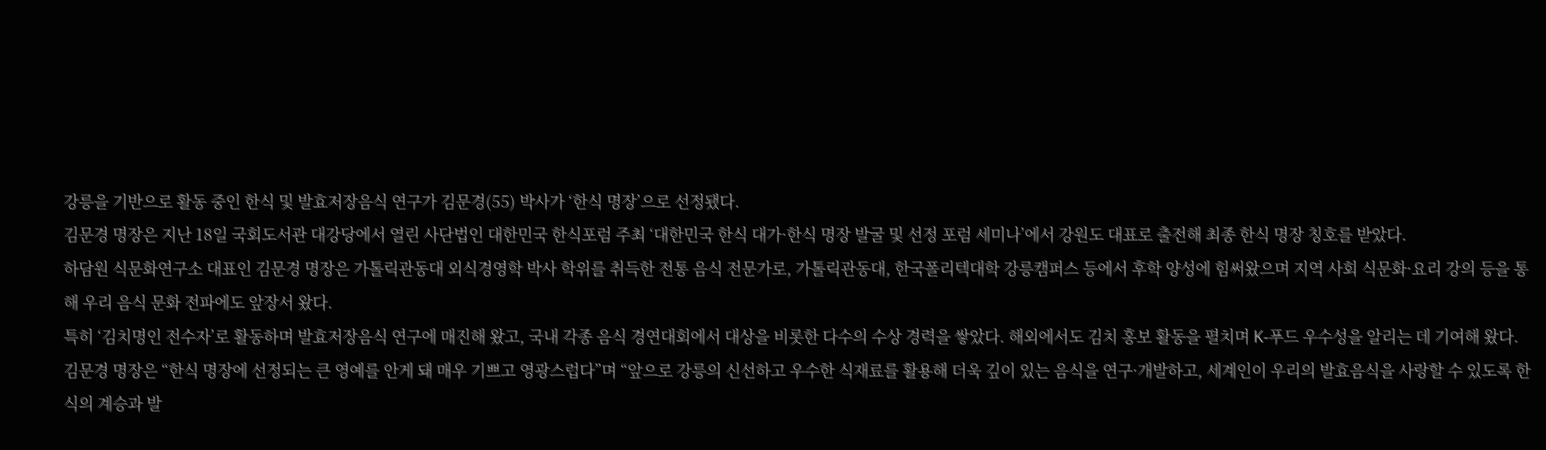강릉을 기반으로 활동 중인 한식 및 발효저장음식 연구가 김문경(55) 박사가 ‘한식 명장’으로 선정됐다.
김문경 명장은 지난 18일 국회도서관 대강당에서 열린 사단법인 대한민국 한식포럼 주최 ‘대한민국 한식 대가·한식 명장 발굴 및 선정 포럼 세미나’에서 강원도 대표로 출전해 최종 한식 명장 칭호를 받았다.
하담원 식문화연구소 대표인 김문경 명장은 가톨릭관동대 외식경영학 박사 학위를 취득한 전통 음식 전문가로, 가톨릭관동대, 한국폴리텍대학 강릉캠퍼스 등에서 후학 양성에 힘써왔으며 지역 사회 식문화·요리 강의 등을 통해 우리 음식 문화 전파에도 앞장서 왔다.
특히 ‘김치명인 전수자’로 활동하며 발효저장음식 연구에 매진해 왔고, 국내 각종 음식 경연대회에서 대상을 비롯한 다수의 수상 경력을 쌓았다. 해외에서도 김치 홍보 활동을 펼치며 K-푸드 우수성을 알리는 데 기여해 왔다.
김문경 명장은 “한식 명장에 선정되는 큰 영예를 안게 돼 매우 기쁘고 영광스럽다”며 “앞으로 강릉의 신선하고 우수한 식재료를 활용해 더욱 깊이 있는 음식을 연구·개발하고, 세계인이 우리의 발효음식을 사랑할 수 있도록 한식의 계승과 발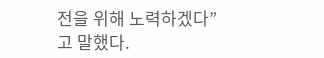전을 위해 노력하겠다”고 말했다.